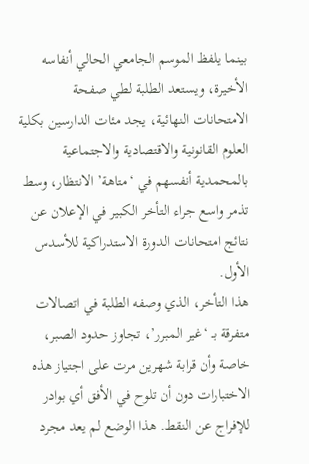بينما يلفظ الموسم الجامعي الحالي أنفاسه الأخيرة، ويستعد الطلبة لطي صفحة الامتحانات النهائية، يجد مئات الدارسين بكلية العلوم القانونية والاقتصادية والاجتماعية بالمحمدية أنفسهم في ‘متاهة’ الانتظار، وسط تذمر واسع جراء التأخر الكبير في الإعلان عن نتائج امتحانات الدورة الاستدراكية للأسدس الأول.
هذا التأخر، الذي وصفه الطلبة في اتصالات متفرقة بـ ‘غير المبرر’، تجاوز حدود الصبر، خاصة وأن قرابة شهرين مرت على اجتياز هذه الاختبارات دون أن تلوح في الأفق أي بوادر للإفراج عن النقط. هذا الوضع لم يعد مجرد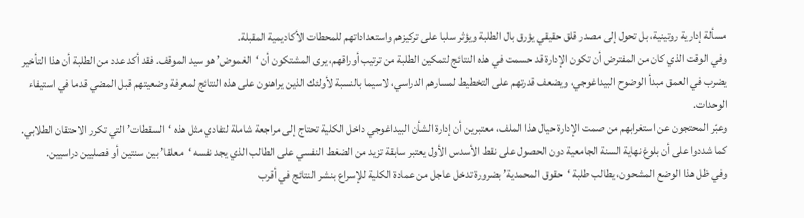مسألة إدارية روتينية، بل تحول إلى مصدر قلق حقيقي يؤرق بال الطلبة ويؤثر سلبا على تركيزهم واستعداداتهم للمحطات الأكاديمية المقبلة.
وفي الوقت الذي كان من المفترض أن تكون الإدارة قد حسمت في هذه النتائج لتمكين الطلبة من ترتيب أوراقهم، يرى المشتكون أن ‘الغموض’ هو سيد الموقف. فقد أكد عدد من الطلبة أن هذا التأخير يضرب في العمق مبدأ الوضوح البيداغوجي، ويضعف قدرتهم على التخطيط لمسارهم الدراسي، لاسيما بالنسبة لأولئك الذين يراهنون على هذه النتائج لمعرفة وضعيتهم قبل المضي قدما في استيفاء الوحدات.
وعبّر المحتجون عن استغرابهم من صمت الإدارة حيال هذا الملف، معتبرين أن إدارة الشأن البيداغوجي داخل الكلية تحتاج إلى مراجعة شاملة لتفادي مثل هذه ‘السقطات’ التي تكرر الاحتقان الطلابي. كما شددوا على أن بلوغ نهاية السنة الجامعية دون الحصول على نقط الأسدس الأول يعتبر سابقة تزيد من الضغط النفسي على الطالب الذي يجد نفسه ‘معلقا’ بين سنتين أو فصليين دراسيين.
وفي ظل هذا الوضع المشحون، يطالب طلبة ‘حقوق المحمدية’ بضرورة تدخل عاجل من عمادة الكلية للإسراع بنشر النتائج في أقرب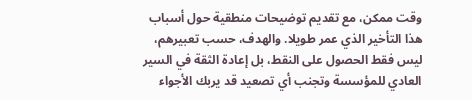وقت ممكن، مع تقديم توضيحات منطقية حول أسباب هذا التأخير الذي عمر طويلا. والهدف، حسب تعبيرهم، ليس فقط الحصول على النقط، بل إعادة الثقة في السير العادي للمؤسسة وتجنب أي تصعيد قد يربك الأجواء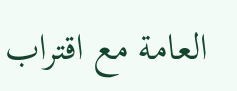العامة مع اقتراب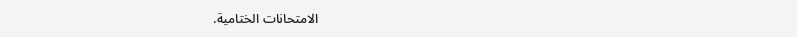الامتحانات الختامية.